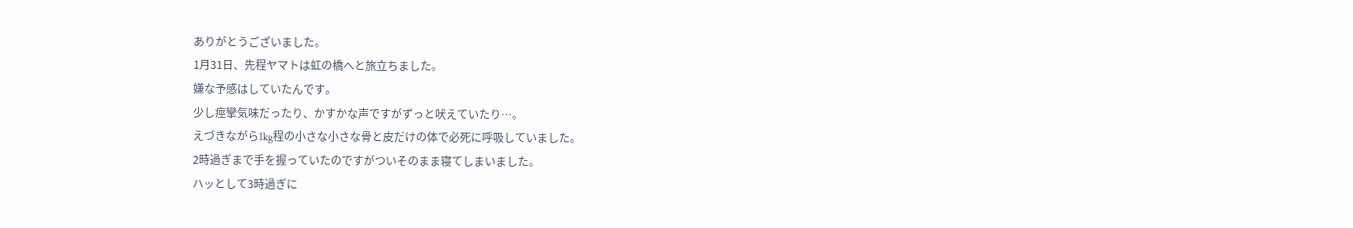ありがとうございました。
1月31日、先程ヤマトは虹の橋へと旅立ちました。
嫌な予感はしていたんです。
少し痙攣気味だったり、かすかな声ですがずっと吠えていたり…。
えづきながら1kg程の小さな小さな骨と皮だけの体で必死に呼吸していました。
2時過ぎまで手を握っていたのですがついそのまま寝てしまいました。
ハッとして3時過ぎに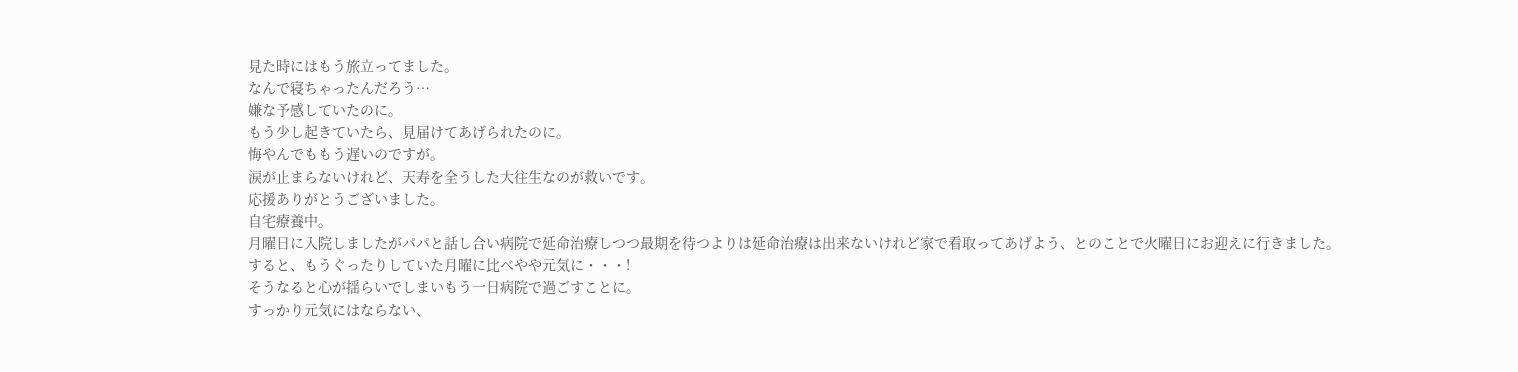見た時にはもう旅立ってました。
なんで寝ちゃったんだろう…
嫌な予感していたのに。
もう少し起きていたら、見届けてあげられたのに。
悔やんでももう遅いのですが。
涙が止まらないけれど、天寿を全うした大往生なのが救いです。
応援ありがとうございました。
自宅療養中。
月曜日に入院しましたがパパと話し合い病院で延命治療しつつ最期を待つよりは延命治療は出来ないけれど家で看取ってあげよう、とのことで火曜日にお迎えに行きました。
すると、もうぐったりしていた月曜に比べやや元気に・・・!
そうなると心が揺らいでしまいもう一日病院で過ごすことに。
すっかり元気にはならない、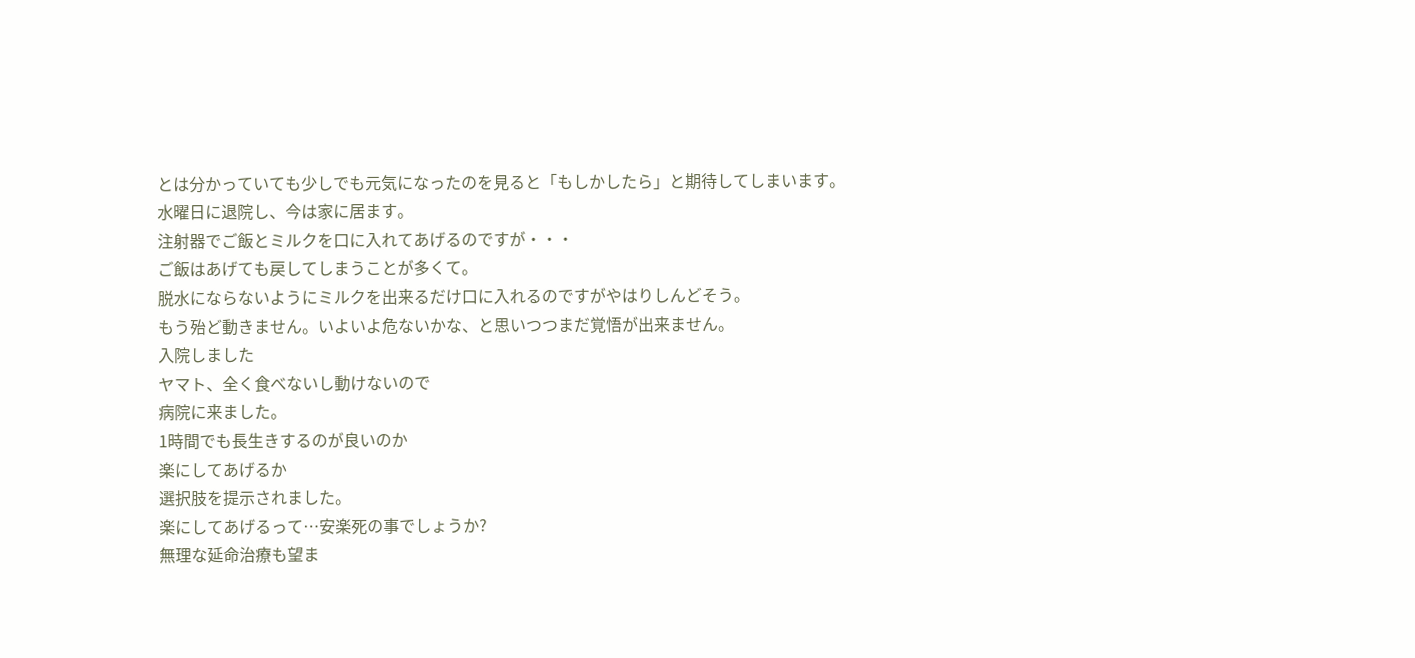とは分かっていても少しでも元気になったのを見ると「もしかしたら」と期待してしまいます。
水曜日に退院し、今は家に居ます。
注射器でご飯とミルクを口に入れてあげるのですが・・・
ご飯はあげても戻してしまうことが多くて。
脱水にならないようにミルクを出来るだけ口に入れるのですがやはりしんどそう。
もう殆ど動きません。いよいよ危ないかな、と思いつつまだ覚悟が出来ません。
入院しました
ヤマト、全く食べないし動けないので
病院に来ました。
1時間でも長生きするのが良いのか
楽にしてあげるか
選択肢を提示されました。
楽にしてあげるって…安楽死の事でしょうか?
無理な延命治療も望ま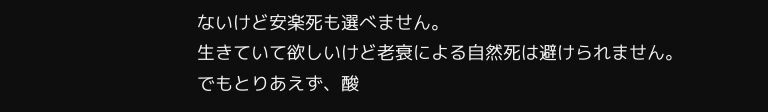ないけど安楽死も選べません。
生きていて欲しいけど老衰による自然死は避けられません。
でもとりあえず、酸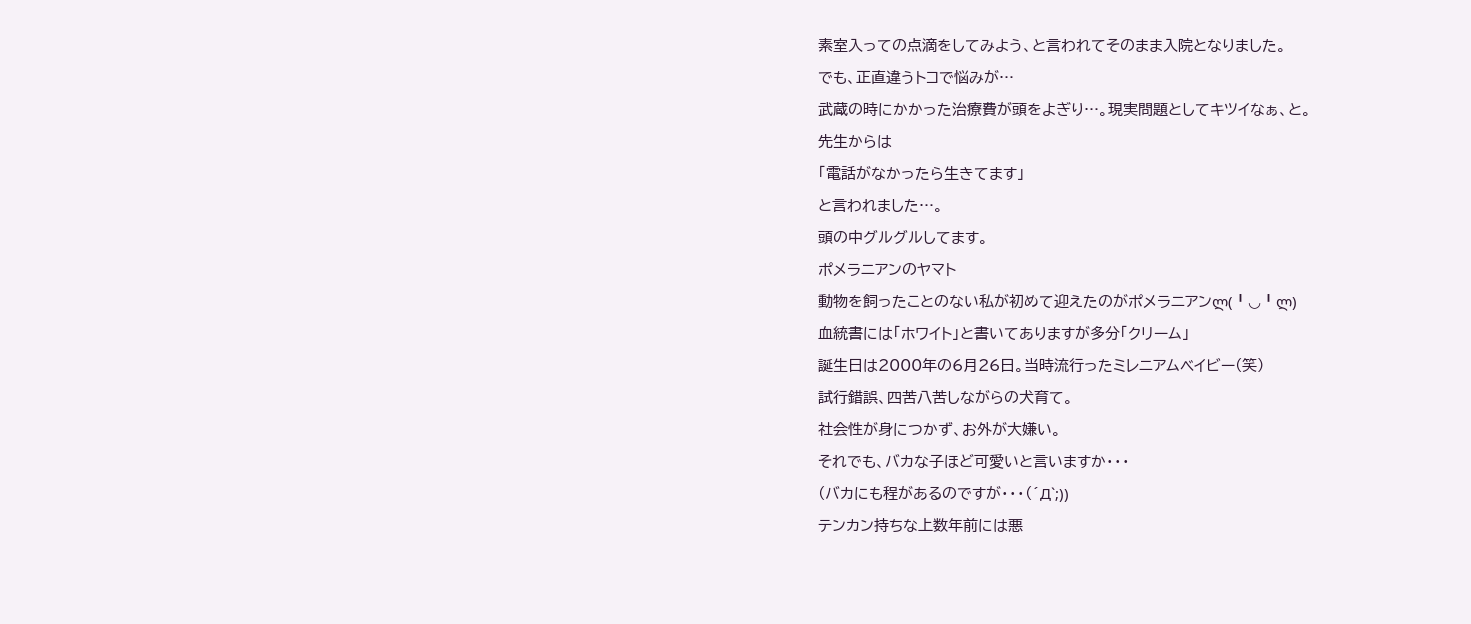素室入っての点滴をしてみよう、と言われてそのまま入院となりました。
でも、正直違うトコで悩みが…
武蔵の時にかかった治療費が頭をよぎり…。現実問題としてキツイなぁ、と。
先生からは
「電話がなかったら生きてます」
と言われました…。
頭の中グルグルしてます。
ポメラニアンのヤマト
動物を飼ったことのない私が初めて迎えたのがポメラニアンლ(╹◡╹ლ)
血統書には「ホワイト」と書いてありますが多分「クリーム」
誕生日は2000年の6月26日。当時流行ったミレニアムベイビー(笑)
試行錯誤、四苦八苦しながらの犬育て。
社会性が身につかず、お外が大嫌い。
それでも、バカな子ほど可愛いと言いますか・・・
(バカにも程があるのですが・・・(´Д`;))
テンカン持ちな上数年前には悪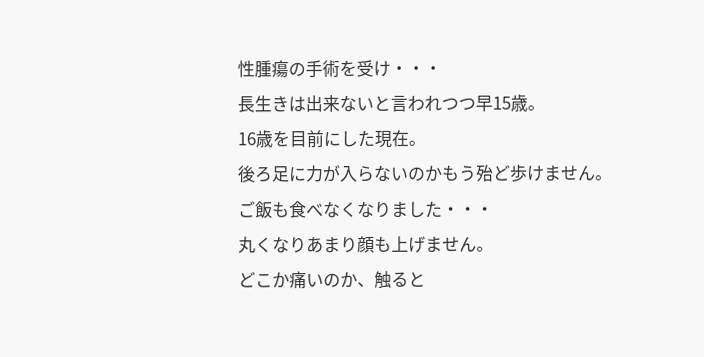性腫瘍の手術を受け・・・
長生きは出来ないと言われつつ早15歳。
16歳を目前にした現在。
後ろ足に力が入らないのかもう殆ど歩けません。
ご飯も食べなくなりました・・・
丸くなりあまり顔も上げません。
どこか痛いのか、触ると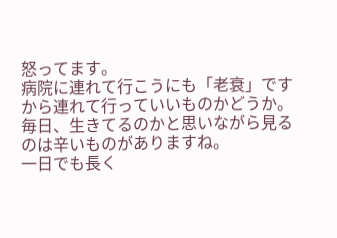怒ってます。
病院に連れて行こうにも「老衰」ですから連れて行っていいものかどうか。
毎日、生きてるのかと思いながら見るのは辛いものがありますね。
一日でも長く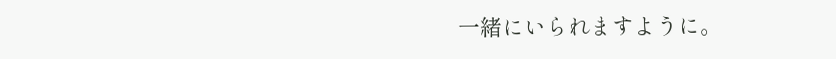一緒にいられますように。